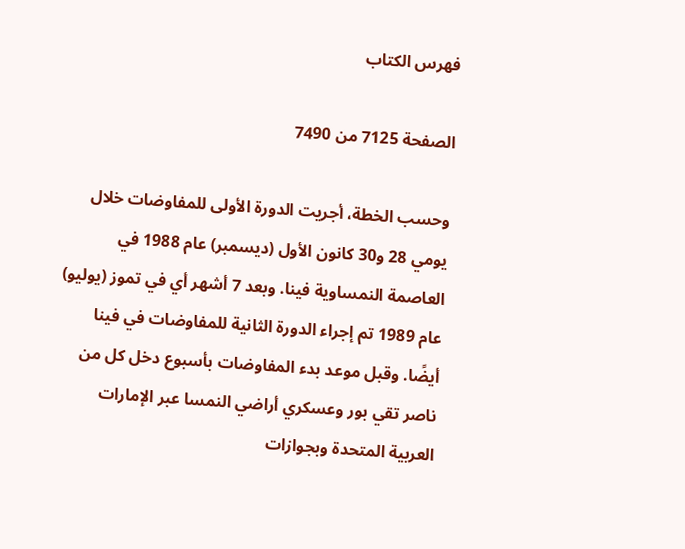فهرس الكتاب

الصفحة 7125 من 7490

وحسب الخطة، أجريت الدورة الأولى للمفاوضات خلال يومي 28 و30 كانون الأول (ديسمبر) عام 1988 في العاصمة النمساوية فينا. وبعد 7 أشهر أي في تموز (يوليو) عام 1989 تم إجراء الدورة الثانية للمفاوضات في فينا أيضًا. وقبل موعد بدء المفاوضات بأسبوع دخل كل من ناصر تقي بور وعسكري أراضي النمسا عبر الإمارات العربية المتحدة وبجوازات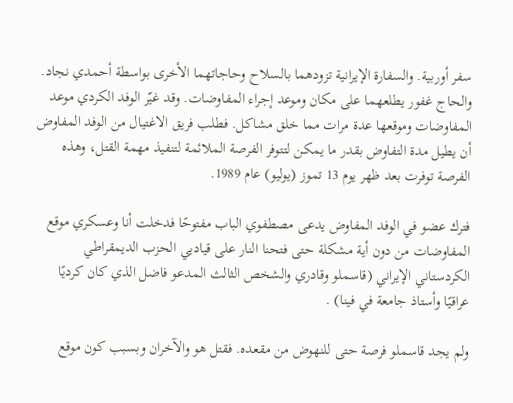سفر أوربية. والسفارة الإيرانية تزودهما بالسلاح وحاجاتهما الأخرى بواسطة أحمدي نجاد. والحاج غفور يطلعهما على مكان وموعد إجراء المفاوضات. وقد غيّر الوفد الكردي موعد المفاوضات وموقعها عدة مرات مما خلق مشاكل. فطلب فريق الاغتيال من الوفد المفاوض أن يطيل مدة التفاوض بقدر ما يمكن لتتوفر الفرصة الملائمة لتنفيذ مهمة القتل، وهذه الفرصة توفرت بعد ظهر يوم 13 تموز (يوليو) عام 1989.

فترك عضو في الوفد المفاوض يدعى مصطفوي الباب مفتوحًا فدخلت أنا وعسكري موقع المفاوضات من دون أية مشكلة حتى فتحنا النار على قياديي الحزب الديمقراطي الكردستاني الإيراني (قاسملو وقادري والشخص الثالث المدعو فاضل الذي كان كرديًا عراقيًا وأستاذ جامعة في فينا) .

ولم يجد قاسملو فرصة حتى للنهوض من مقعده. فقتل هو والآخران وبسبب كون موقع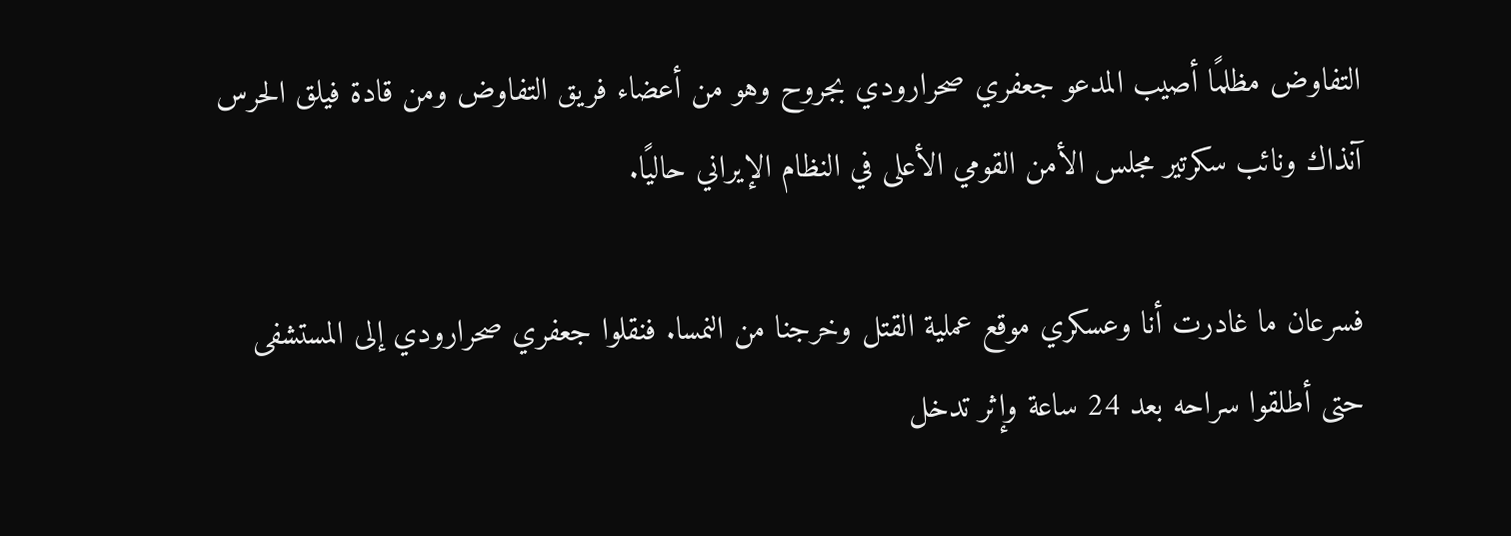التفاوض مظلمًا أصيب المدعو جعفري صحرارودي بجروح وهو من أعضاء فريق التفاوض ومن قادة فيلق الحرس آنذاك ونائب سكرتير مجلس الأمن القومي الأعلى في النظام الإيراني حاليًا.

فسرعان ما غادرت أنا وعسكري موقع عملية القتل وخرجنا من النمسا. فنقلوا جعفري صحرارودي إلى المستشفى حتى أطلقوا سراحه بعد 24 ساعة وإثر تدخل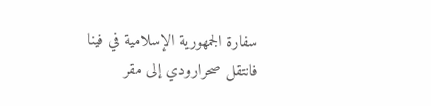سفارة الجمهورية الإسلامية في فينا فانتقل صحرارودي إلى مقر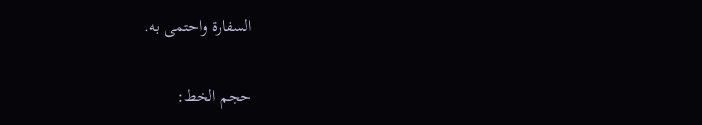السفارة واحتمى به.

حجم الخط: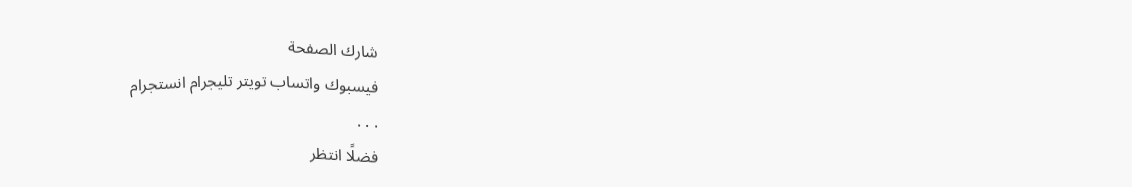شارك الصفحة
فيسبوك واتساب تويتر تليجرام انستجرام
. . .
فضلًا انتظر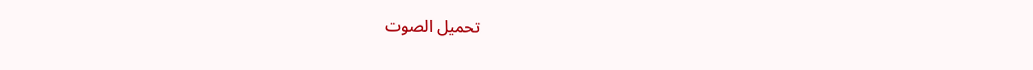تحميل الصوت